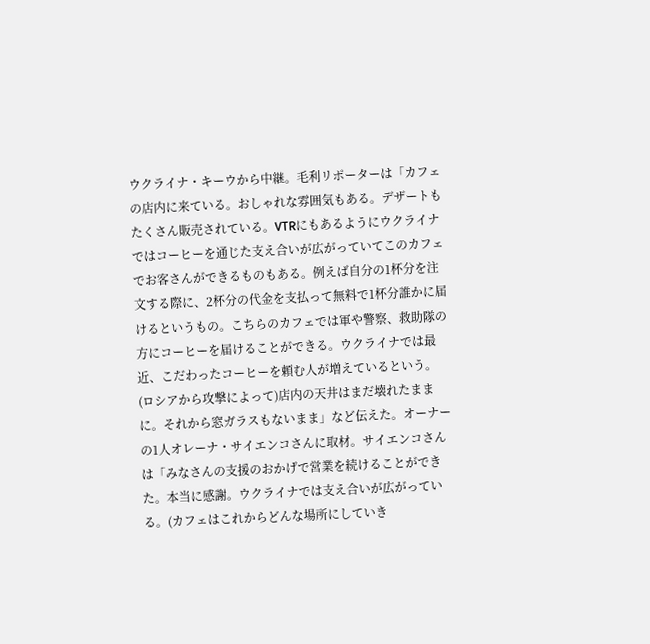ウクライナ・キーウから中継。毛利リポーターは「カフェの店内に来ている。おしゃれな雰囲気もある。デザートもたくさん販売されている。VTRにもあるようにウクライナではコーヒーを通じた支え合いが広がっていてこのカフェでお客さんができるものもある。例えば自分の1杯分を注文する際に、2杯分の代金を支払って無料で1杯分誰かに届けるというもの。こちらのカフェでは軍や警察、救助隊の方にコーヒーを届けることができる。ウクライナでは最近、こだわったコーヒーを頼む人が増えているという。(ロシアから攻撃によって)店内の天井はまだ壊れたままに。それから窓ガラスもないまま」など伝えた。オーナーの1人オレーナ・サイエンコさんに取材。サイエンコさんは「みなさんの支援のおかげで営業を続けることができた。本当に感謝。ウクライナでは支え合いが広がっている。(カフェはこれからどんな場所にしていき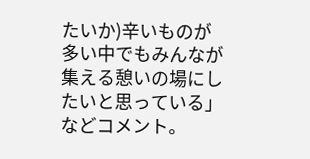たいか)辛いものが多い中でもみんなが集える憩いの場にしたいと思っている」などコメント。